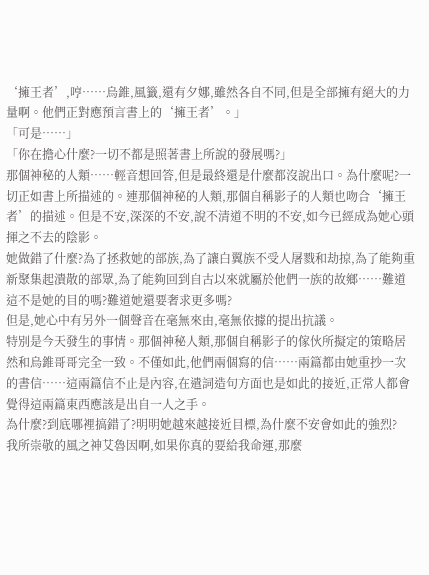‘擁王者’,哼……烏錐,風籤,還有夕娜,雖然各自不同,但是全部擁有絕大的力量啊。他們正對應預言書上的‘擁王者’。」
「可是……」
「你在擔心什麼?一切不都是照著書上所說的發展嗎?」
那個神秘的人類……輕音想回答,但是最終還是什麼都沒說出口。為什麼呢?一切正如書上所描述的。連那個神秘的人類,那個自稱影子的人類也吻合‘擁王者’的描述。但是不安,深深的不安,說不清道不明的不安,如今已經成為她心頭揮之不去的陰影。
她做錯了什麼?為了拯救她的部族,為了讓白翼族不受人屠戮和劫掠,為了能夠重新聚集起潰散的部眾,為了能夠回到自古以來就屬於他們一族的故鄉……難道這不是她的目的嗎?難道她還要奢求更多嗎?
但是,她心中有另外一個聲音在毫無來由,毫無依據的提出抗議。
特別是今天發生的事情。那個神秘人類,那個自稱影子的傢伙所擬定的策略居然和烏錐哥哥完全一致。不僅如此,他們兩個寫的信……兩篇都由她重抄一次的書信……這兩篇信不止是內容,在遣詞造句方面也是如此的接近,正常人都會覺得這兩篇東西應該是出自一人之手。
為什麼?到底哪裡搞錯了?明明她越來越接近目標,為什麼不安會如此的強烈?
我所崇敬的風之神艾魯因啊,如果你真的要給我命運,那麼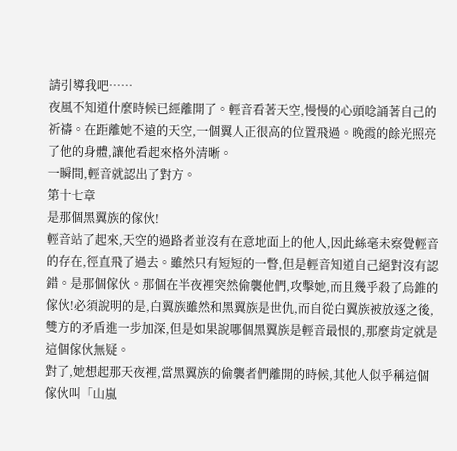請引導我吧……
夜風不知道什麼時候已經離開了。輕音看著天空,慢慢的心頭唸誦著自己的祈禱。在距離她不遠的天空,一個翼人正很高的位置飛過。晚霞的餘光照亮了他的身體,讓他看起來格外清晰。
一瞬間,輕音就認出了對方。
第十七章
是那個黑翼族的傢伙!
輕音站了起來,天空的過路者並沒有在意地面上的他人,因此絲毫未察覺輕音的存在,徑直飛了過去。雖然只有短短的一瞥,但是輕音知道自己絕對沒有認錯。是那個傢伙。那個在半夜裡突然偷襲他們,攻擊她,而且幾乎殺了烏錐的傢伙!必須說明的是,白翼族雖然和黑翼族是世仇,而自從白翼族被放逐之後,雙方的矛盾進一步加深,但是如果說哪個黑翼族是輕音最恨的,那麼肯定就是這個傢伙無疑。
對了,她想起那天夜裡,當黑翼族的偷襲者們離開的時候,其他人似乎稱這個傢伙叫「山嵐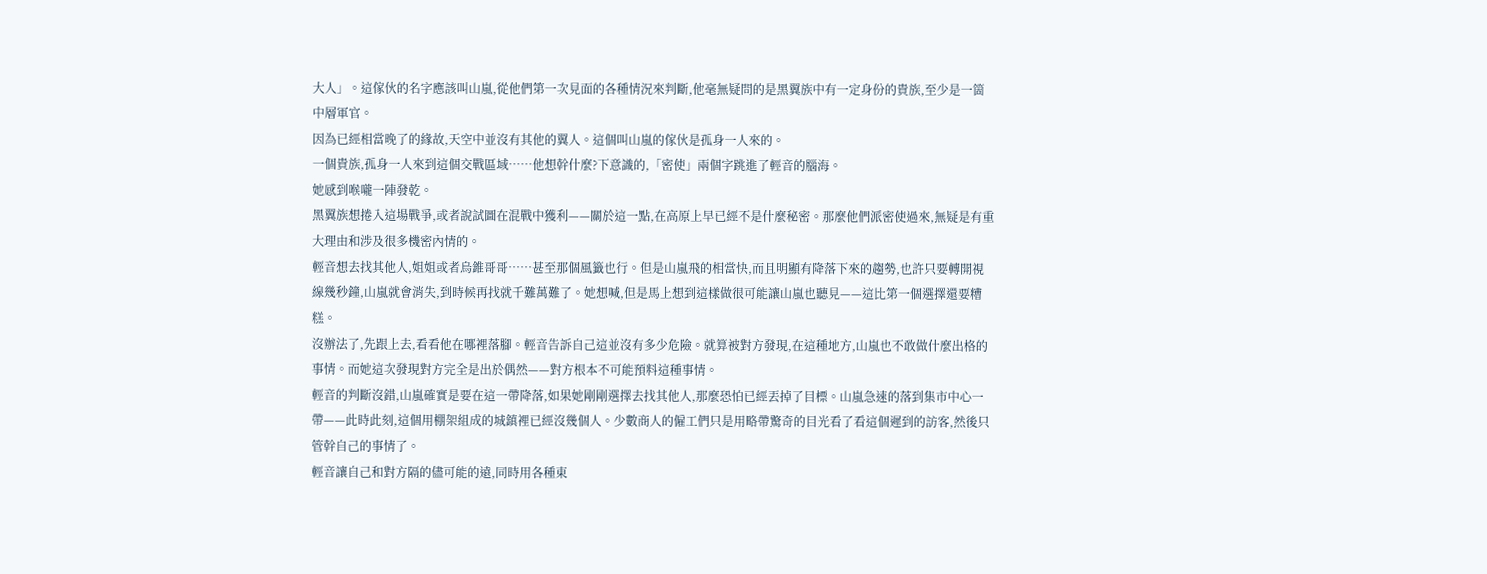大人」。這傢伙的名字應該叫山嵐,從他們第一次見面的各種情況來判斷,他毫無疑問的是黑翼族中有一定身份的貴族,至少是一箇中層軍官。
因為已經相當晚了的緣故,天空中並沒有其他的翼人。這個叫山嵐的傢伙是孤身一人來的。
一個貴族,孤身一人來到這個交戰區域……他想幹什麼?下意識的,「密使」兩個字跳進了輕音的腦海。
她感到喉嚨一陣發乾。
黑翼族想捲入這場戰爭,或者說試圖在混戰中獲利——關於這一點,在高原上早已經不是什麼秘密。那麼他們派密使過來,無疑是有重大理由和涉及很多機密內情的。
輕音想去找其他人,姐姐或者烏錐哥哥……甚至那個風籤也行。但是山嵐飛的相當快,而且明顯有降落下來的趨勢,也許只要轉開視線幾秒鐘,山嵐就會消失,到時候再找就千難萬難了。她想喊,但是馬上想到這樣做很可能讓山嵐也聽見——這比第一個選擇還要糟糕。
沒辦法了,先跟上去,看看他在哪裡落腳。輕音告訴自己這並沒有多少危險。就算被對方發現,在這種地方,山嵐也不敢做什麼出格的事情。而她這次發現對方完全是出於偶然——對方根本不可能預料這種事情。
輕音的判斷沒錯,山嵐確實是要在這一帶降落,如果她剛剛選擇去找其他人,那麼恐怕已經丟掉了目標。山嵐急速的落到集市中心一帶——此時此刻,這個用棚架組成的城鎮裡已經沒幾個人。少數商人的僱工們只是用略帶驚奇的目光看了看這個遲到的訪客,然後只管幹自己的事情了。
輕音讓自己和對方隔的儘可能的遠,同時用各種東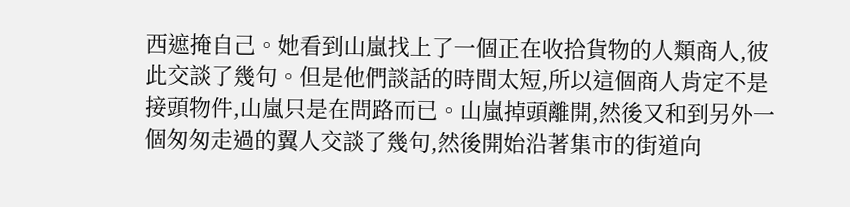西遮掩自己。她看到山嵐找上了一個正在收拾貨物的人類商人,彼此交談了幾句。但是他們談話的時間太短,所以這個商人肯定不是接頭物件,山嵐只是在問路而已。山嵐掉頭離開,然後又和到另外一個匆匆走過的翼人交談了幾句,然後開始沿著集市的街道向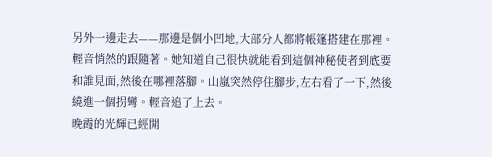另外一邊走去——那邊是個小凹地,大部分人都將帳篷搭建在那裡。輕音悄然的跟隨著。她知道自己很快就能看到這個神秘使者到底要和誰見面,然後在哪裡落腳。山嵐突然停住腳步,左右看了一下,然後繞進一個拐彎。輕音追了上去。
晚霞的光輝已經開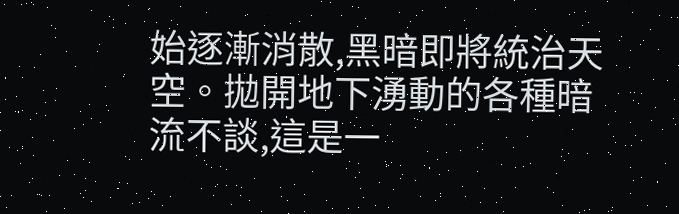始逐漸消散,黑暗即將統治天空。拋開地下湧動的各種暗流不談,這是一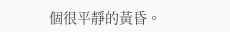個很平靜的黃昏。